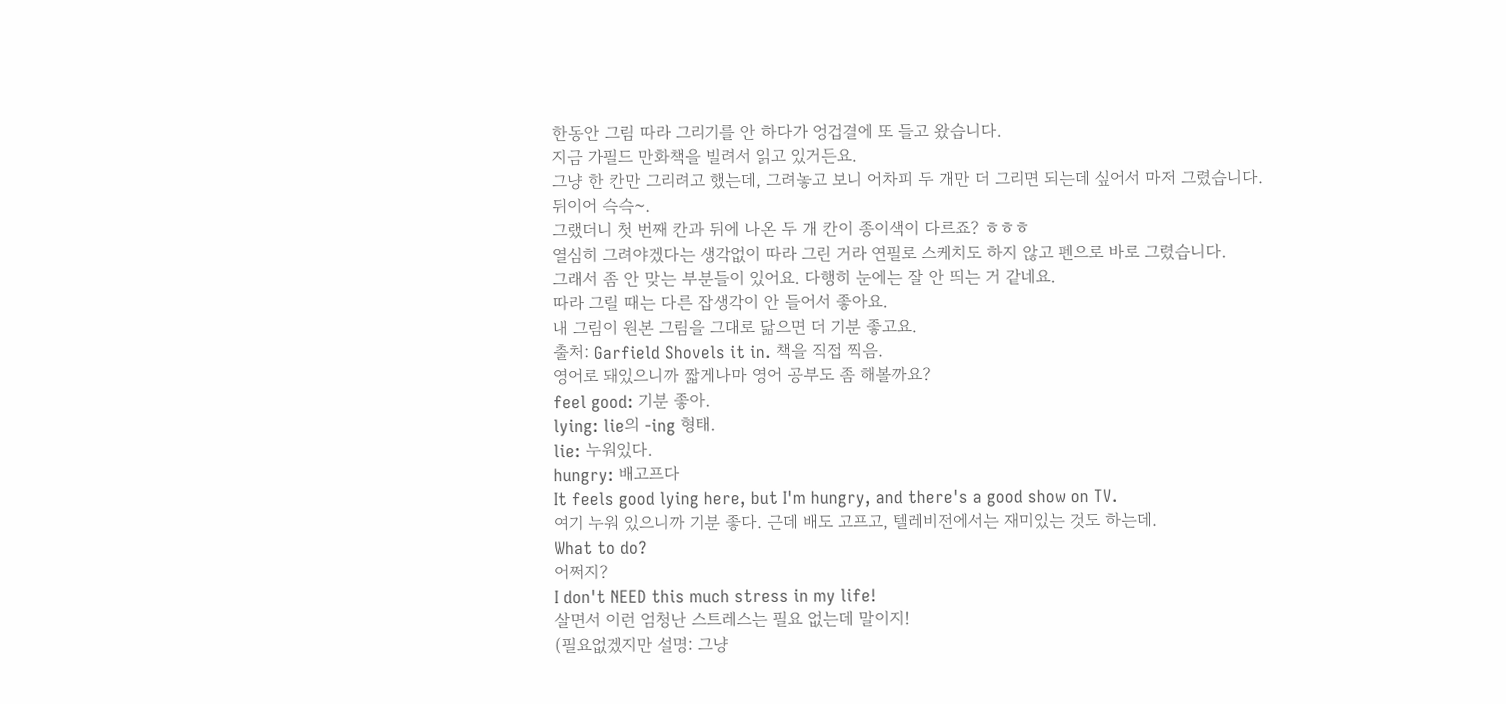한동안 그림 따라 그리기를 안 하다가 엉겁결에 또 들고 왔습니다.
지금 가필드 만화책을 빌려서 읽고 있거든요.
그냥 한 칸만 그리려고 했는데, 그려놓고 보니 어차피 두 개만 더 그리면 되는데 싶어서 마저 그렸습니다.
뒤이어 슥슥~.
그랬더니 첫 번째 칸과 뒤에 나온 두 개 칸이 종이색이 다르죠? ㅎㅎㅎ
열심히 그려야겠다는 생각없이 따라 그린 거라 연필로 스케치도 하지 않고 펜으로 바로 그렸습니다.
그래서 좀 안 맞는 부분들이 있어요. 다행히 눈에는 잘 안 띄는 거 같네요.
따라 그릴 때는 다른 잡생각이 안 들어서 좋아요.
내 그림이 원본 그림을 그대로 닮으면 더 기분 좋고요.
출처: Garfield Shovels it in. 책을 직접 찍음.
영어로 돼있으니까 짧게나마 영어 공부도 좀 해볼까요?
feel good: 기분 좋아.
lying: lie의 -ing 형태.
lie: 누워있다.
hungry: 배고프다
It feels good lying here, but I'm hungry, and there's a good show on TV.
여기 누워 있으니까 기분 좋다. 근데 배도 고프고, 텔레비전에서는 재미있는 것도 하는데.
What to do?
어쩌지?
I don't NEED this much stress in my life!
살면서 이런 엄청난 스트레스는 필요 없는데 말이지!
(필요없겠지만 설명: 그냥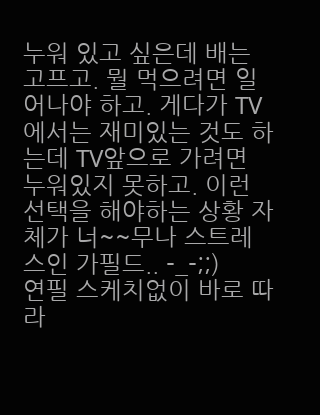누워 있고 싶은데 배는 고프고. 뭘 먹으려면 일어나야 하고. 게다가 TV에서는 재미있는 것도 하는데 TV앞으로 가려면 누워있지 못하고. 이런 선택을 해야하는 상황 자체가 너~~무나 스트레스인 가필드.. -_-;;)
연필 스케치없이 바로 따라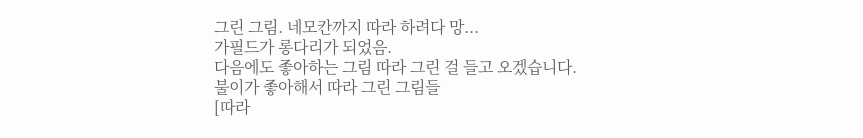그린 그림. 네모칸까지 따라 하려다 망...
가필드가 롱다리가 되었음.
다음에도 좋아하는 그림 따라 그린 걸 들고 오겠습니다.
불이가 좋아해서 따라 그린 그림들
[따라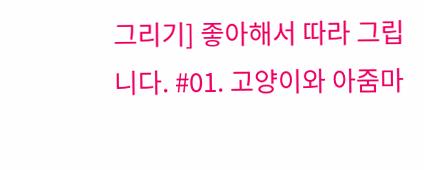그리기] 좋아해서 따라 그립니다. #01. 고양이와 아줌마